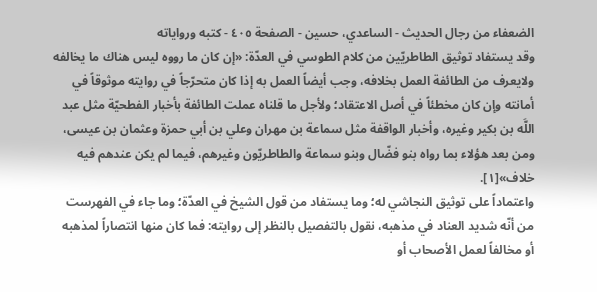الضعفاء من رجال الحديث - الساعدي، حسين - الصفحة ٤٠٥ - كتبه ورواياته
وقد يستفاد توثيق الطاطريّين من كلام الطوسي في العدّة: «إن كان ما رووه ليس هناك ما يخالفه ولايعرف من الطائفة العمل بخلافه، وجب أيضاً العمل به إذا كان متحرّجاً في روايته موثوقاً في أمانته وإن كان مخطئاً في أصل الاعتقاد؛ ولأجل ما قلناه عملت الطائفة بأخبار الفطحيّة مثل عبد اللَّه بن بكير وغيره، وأخبار الواقفة مثل سماعة بن مهران وعلي بن أبي حمزة وعثمان بن عيسى، ومن بعد هؤلاء بما رواه بنو فضّال وبنو سماعة والطاطريّون وغيرهم، فيما لم يكن عندهم فيه خلاف»[١].
واعتماداً على توثيق النجاشي له؛ وما يستفاد من قول الشيخ في العدّة؛ وما جاء في الفهرست من أنّه شديد العناد في مذهبه، نقول بالتفصيل بالنظر إلى روايته: فما كان منها انتصاراً لمذهبه أو مخالفاً لعمل الأصحاب أو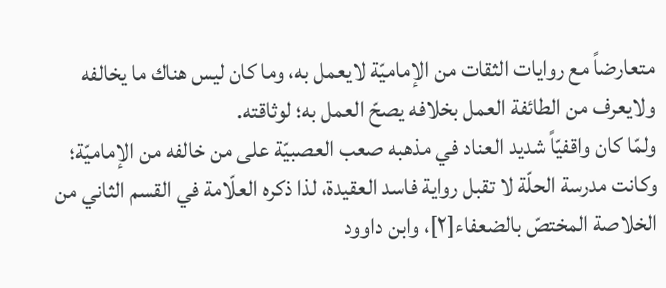متعارضاً مع روايات الثقات من الإماميّة لايعمل به، وما كان ليس هناك ما يخالفه ولايعرف من الطائفة العمل بخلافه يصحّ العمل به؛ لوثاقته.
ولمّا كان واقفيّاً شديد العناد في مذهبه صعب العصبيّة على من خالفه من الإماميّة؛ وكانت مدرسة الحلّة لا تقبل رواية فاسد العقيدة، لذا ذكره العلّامة في القسم الثاني من الخلاصة المختصّ بالضعفاء[٢]، وابن داوود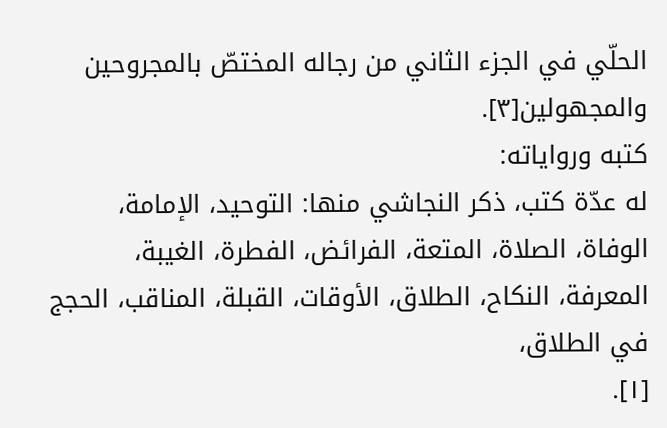الحلّي في الجزء الثاني من رجاله المختصّ بالمجروحين والمجهولين[٣].
كتبه ورواياته:
له عدّة كتب، ذكر النجاشي منها: التوحيد، الإمامة، الوفاة، الصلاة، المتعة، الفرائض، الفطرة، الغيبة، المعرفة، النكاح، الطلاق، الأوقات، القبلة، المناقب، الحجج في الطلاق،
[١].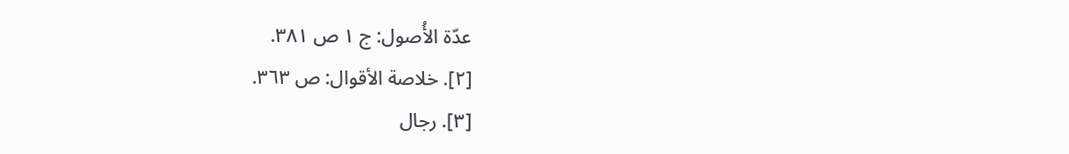عدّة الأُصول: ج ١ ص ٣٨١.
[٢]. خلاصة الأقوال: ص ٣٦٣.
[٣]. رجال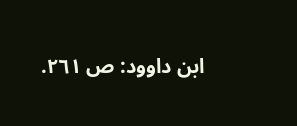ابن داوود: ص ٢٦١.